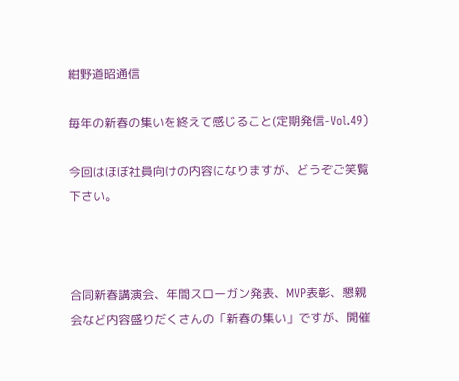紺野道昭通信

毎年の新春の集いを終えて感じること(定期発信-Vol.49)

今回はほぼ社員向けの内容になりますが、どうぞご笑覧下さい。



合同新春講演会、年間スローガン発表、MVP表彰、懇親会など内容盛りだくさんの「新春の集い」ですが、開催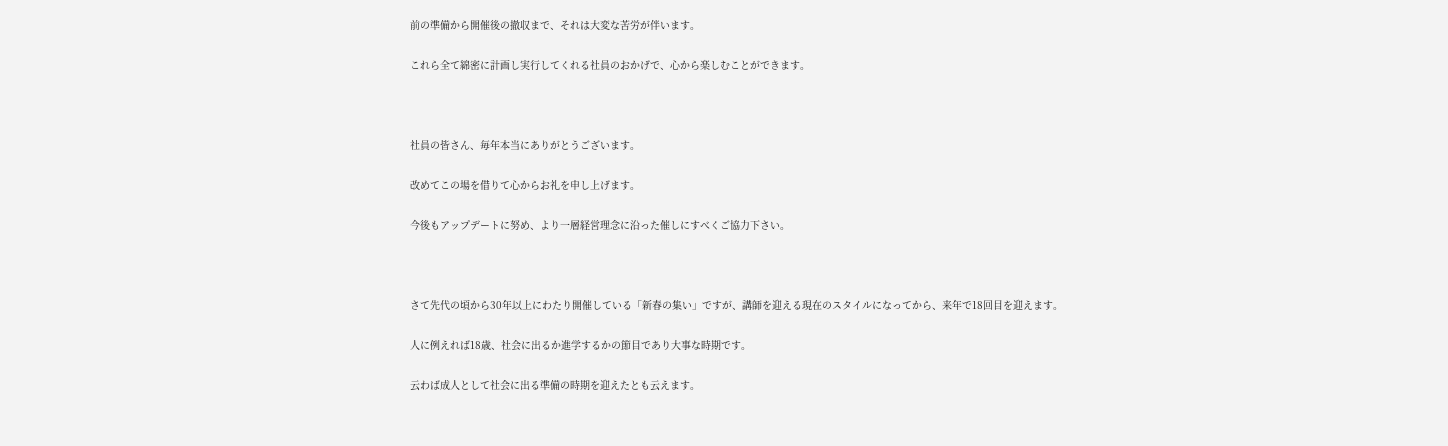前の準備から開催後の撤収まで、それは大変な苦労が伴います。

これら全て綿密に計画し実行してくれる社員のおかげで、心から楽しむことができます。



社員の皆さん、毎年本当にありがとうございます。

改めてこの場を借りて心からお礼を申し上げます。

今後もアップデートに努め、より一層経営理念に沿った催しにすべくご協力下さい。



さて先代の頃から30年以上にわたり開催している「新春の集い」ですが、講師を迎える現在のスタイルになってから、来年で18回目を迎えます。

人に例えれば18歳、社会に出るか進学するかの節目であり大事な時期です。

云わば成人として社会に出る準備の時期を迎えたとも云えます。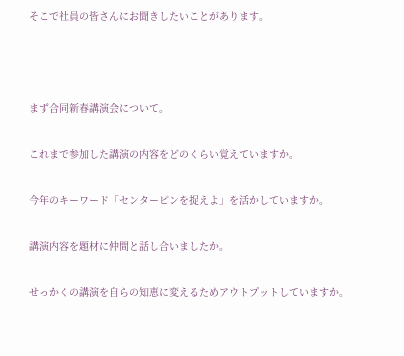そこで社員の皆さんにお聞きしたいことがあります。



まず合同新春講演会について。

これまで参加した講演の内容をどのくらい覚えていますか。

今年のキーワード「センターピンを捉えよ」を活かしていますか。

講演内容を題材に仲間と話し合いましたか。

せっかくの講演を自らの知恵に変えるためアウトプットしていますか。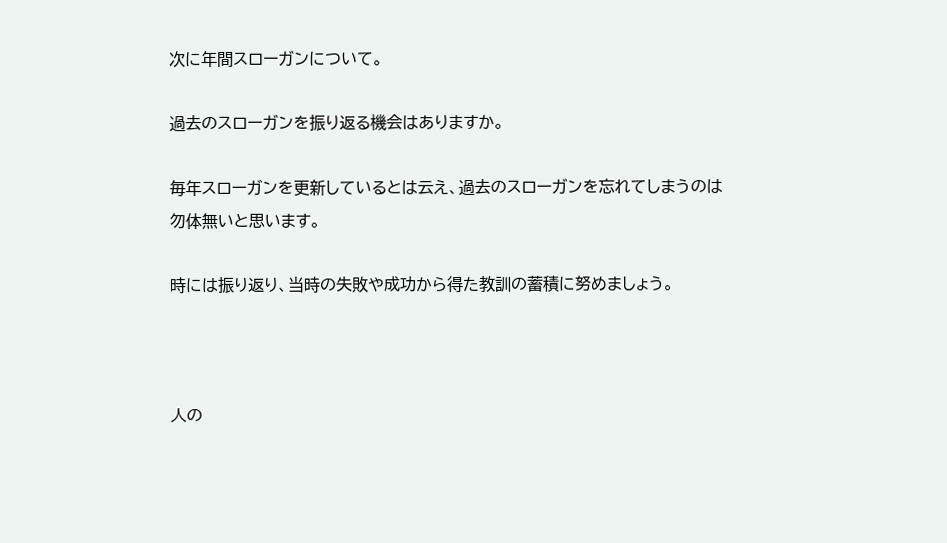次に年間スローガンについて。

過去のスローガンを振り返る機会はありますか。

毎年スローガンを更新しているとは云え、過去のスローガンを忘れてしまうのは勿体無いと思います。

時には振り返り、当時の失敗や成功から得た教訓の蓄積に努めましょう。



人の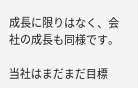成長に限りはなく、会社の成長も同様です。

当社はまだまだ目標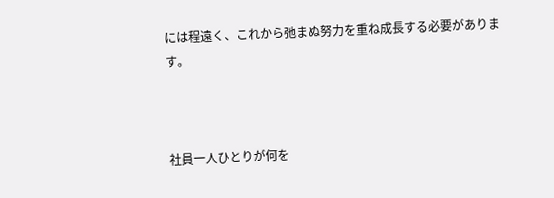には程遠く、これから弛まぬ努力を重ね成長する必要があります。



社員一人ひとりが何を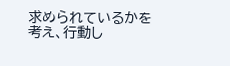求められているかを考え、行動し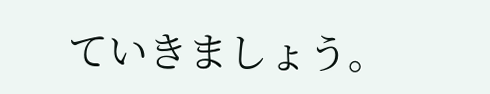ていきましょう。